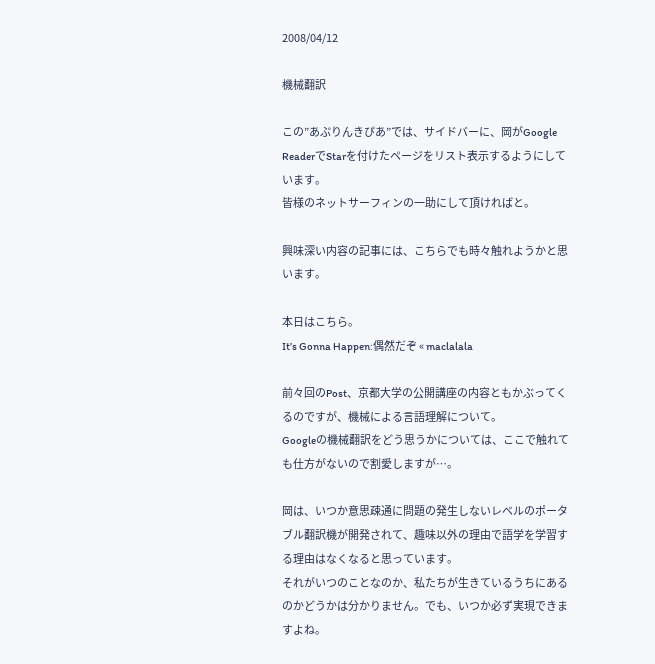2008/04/12

機械翻訳

この”あぷりんきぴあ”では、サイドバーに、岡がGoogle ReaderでStarを付けたページをリスト表示するようにしています。
皆様のネットサーフィンの一助にして頂ければと。

興味深い内容の記事には、こちらでも時々触れようかと思います。

本日はこちら。
It’s Gonna Happen:偶然だぞ « maclalala

前々回のPost、京都大学の公開講座の内容ともかぶってくるのですが、機械による言語理解について。
Googleの機械翻訳をどう思うかについては、ここで触れても仕方がないので割愛しますが…。

岡は、いつか意思疎通に問題の発生しないレベルのポータブル翻訳機が開発されて、趣味以外の理由で語学を学習する理由はなくなると思っています。
それがいつのことなのか、私たちが生きているうちにあるのかどうかは分かりません。でも、いつか必ず実現できますよね。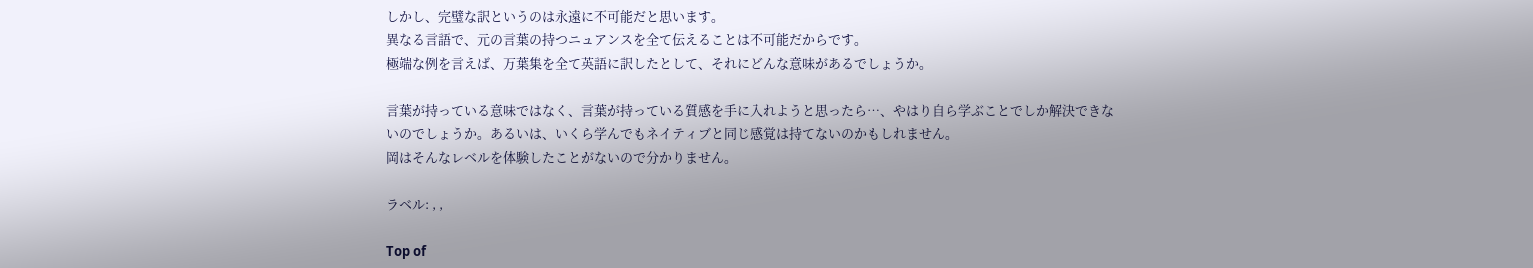しかし、完璧な訳というのは永遠に不可能だと思います。
異なる言語で、元の言葉の持つニュアンスを全て伝えることは不可能だからです。
極端な例を言えば、万葉集を全て英語に訳したとして、それにどんな意味があるでしょうか。

言葉が持っている意味ではなく、言葉が持っている質感を手に入れようと思ったら…、やはり自ら学ぶことでしか解決できないのでしょうか。あるいは、いくら学んでもネイティブと同じ感覚は持てないのかもしれません。
岡はそんなレベルを体験したことがないので分かりません。

ラベル: , ,

Top of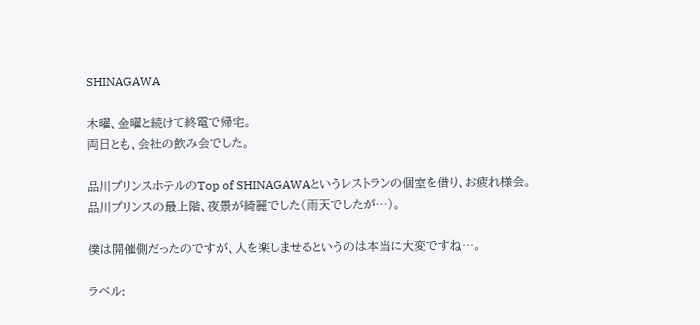SHINAGAWA

木曜、金曜と続けて終電で帰宅。
両日とも、会社の飲み会でした。

品川プリンスホテルのTop of SHINAGAWAというレストランの個室を借り、お疲れ様会。
品川プリンスの最上階、夜景が綺麗でした(雨天でしたが…)。

僕は開催側だったのですが、人を楽しませるというのは本当に大変ですね…。

ラベル: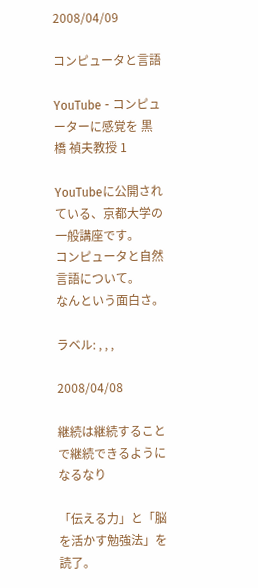2008/04/09

コンピュータと言語

YouTube - コンピューターに感覚を 黒橋 禎夫教授 1

YouTubeに公開されている、京都大学の一般講座です。
コンピュータと自然言語について。
なんという面白さ。

ラベル: , , ,

2008/04/08

継続は継続することで継続できるようになるなり

「伝える力」と「脳を活かす勉強法」を読了。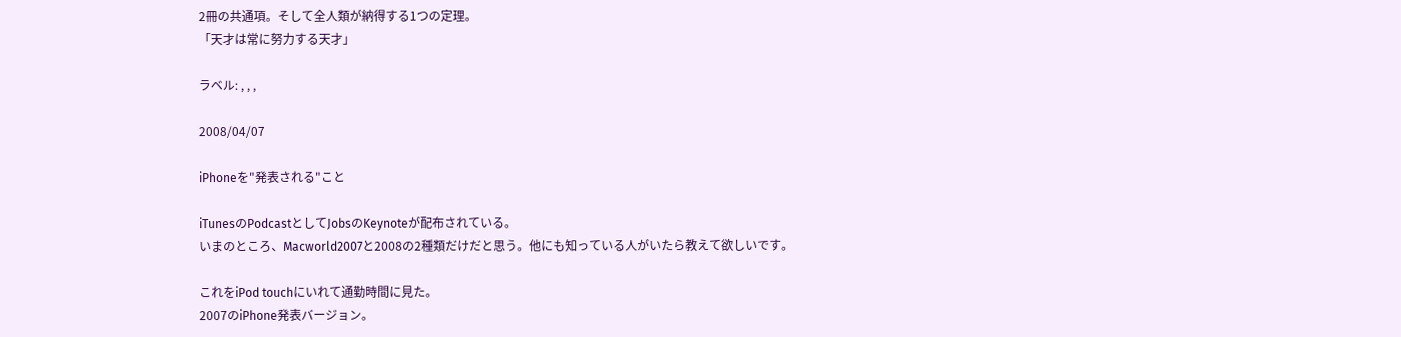2冊の共通項。そして全人類が納得する1つの定理。
「天才は常に努力する天才」

ラベル: , , ,

2008/04/07

iPhoneを"発表される"こと

iTunesのPodcastとしてJobsのKeynoteが配布されている。
いまのところ、Macworld2007と2008の2種類だけだと思う。他にも知っている人がいたら教えて欲しいです。

これをiPod touchにいれて通勤時間に見た。
2007のiPhone発表バージョン。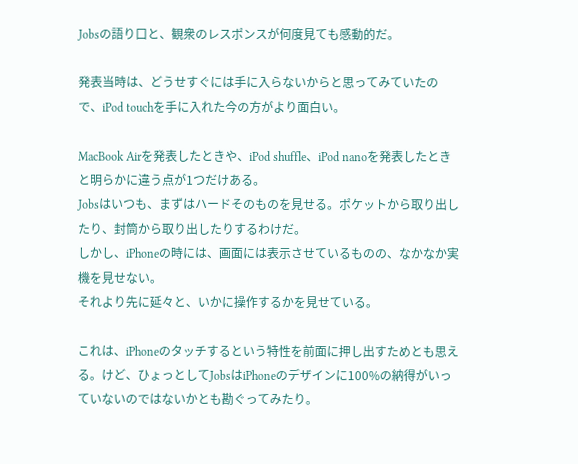Jobsの語り口と、観衆のレスポンスが何度見ても感動的だ。

発表当時は、どうせすぐには手に入らないからと思ってみていたので、iPod touchを手に入れた今の方がより面白い。

MacBook Airを発表したときや、iPod shuffle、iPod nanoを発表したときと明らかに違う点が1つだけある。
Jobsはいつも、まずはハードそのものを見せる。ポケットから取り出したり、封筒から取り出したりするわけだ。
しかし、iPhoneの時には、画面には表示させているものの、なかなか実機を見せない。
それより先に延々と、いかに操作するかを見せている。

これは、iPhoneのタッチするという特性を前面に押し出すためとも思える。けど、ひょっとしてJobsはiPhoneのデザインに100%の納得がいっていないのではないかとも勘ぐってみたり。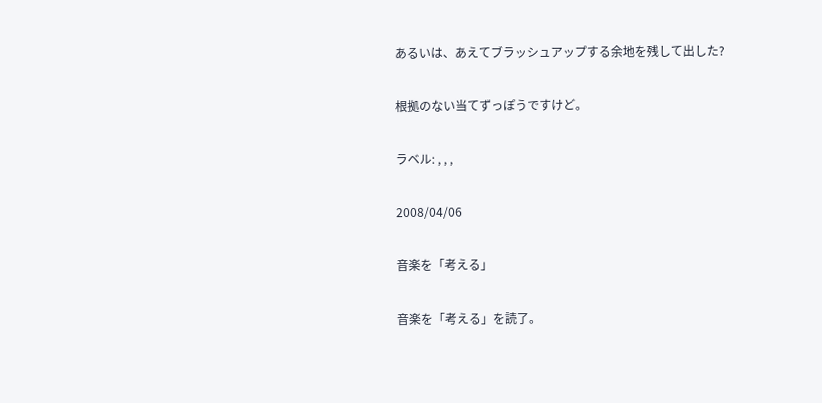あるいは、あえてブラッシュアップする余地を残して出した?

根拠のない当てずっぽうですけど。

ラベル: , , ,

2008/04/06

音楽を「考える」

音楽を「考える」を読了。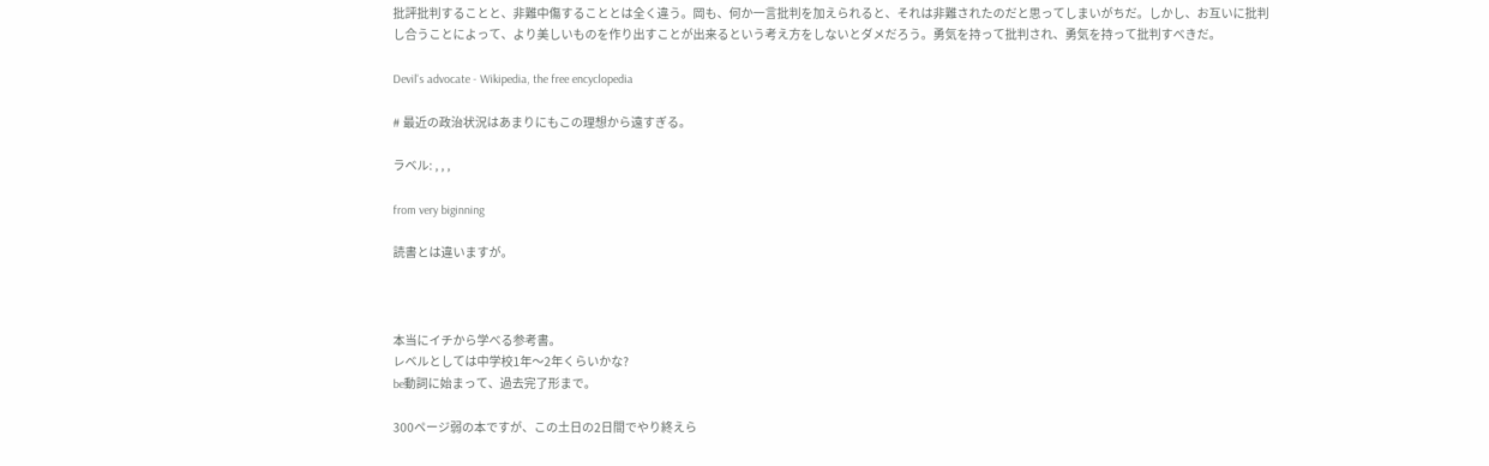批評批判することと、非難中傷することとは全く違う。岡も、何か一言批判を加えられると、それは非難されたのだと思ってしまいがちだ。しかし、お互いに批判し合うことによって、より美しいものを作り出すことが出来るという考え方をしないとダメだろう。勇気を持って批判され、勇気を持って批判すべきだ。

Devil's advocate - Wikipedia, the free encyclopedia

# 最近の政治状況はあまりにもこの理想から遠すぎる。

ラベル: , , ,

from very biginning

読書とは違いますが。



本当にイチから学べる参考書。
レベルとしては中学校1年〜2年くらいかな?
be動詞に始まって、過去完了形まで。

300ページ弱の本ですが、この土日の2日間でやり終えら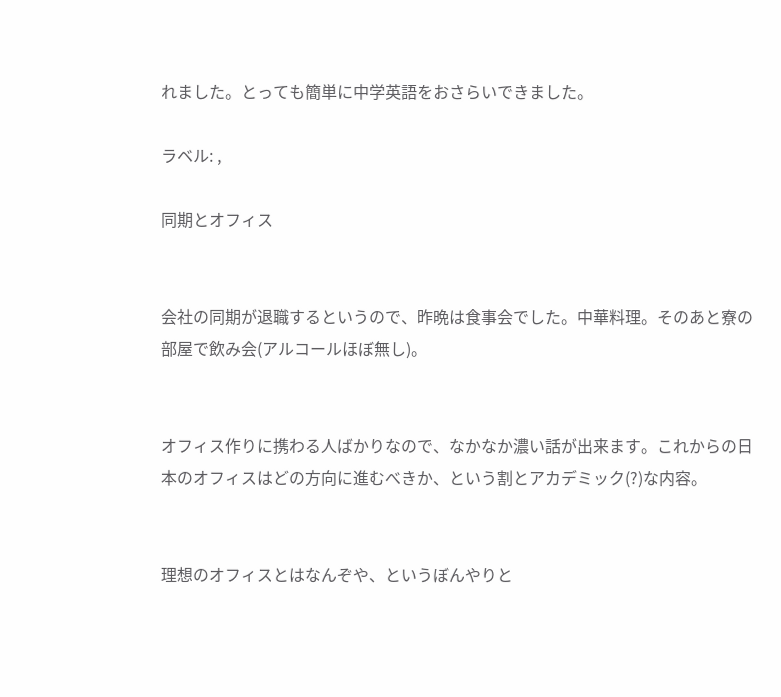れました。とっても簡単に中学英語をおさらいできました。

ラベル: ,

同期とオフィス


会社の同期が退職するというので、昨晩は食事会でした。中華料理。そのあと寮の部屋で飲み会(アルコールほぼ無し)。


オフィス作りに携わる人ばかりなので、なかなか濃い話が出来ます。これからの日本のオフィスはどの方向に進むべきか、という割とアカデミック(?)な内容。


理想のオフィスとはなんぞや、というぼんやりと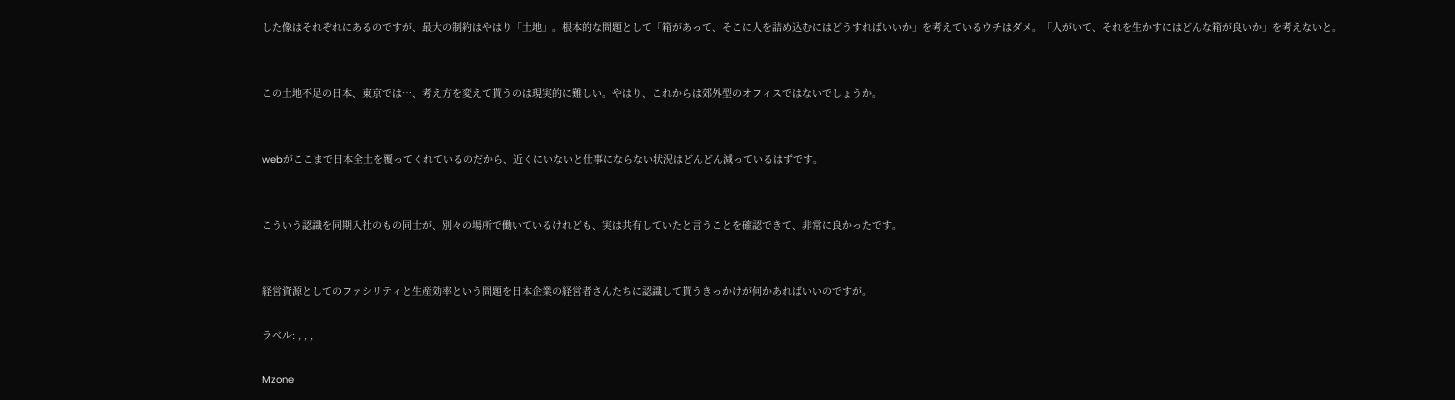した像はそれぞれにあるのですが、最大の制約はやはり「土地」。根本的な問題として「箱があって、そこに人を詰め込むにはどうすればいいか」を考えているウチはダメ。「人がいて、それを生かすにはどんな箱が良いか」を考えないと。


この土地不足の日本、東京では…、考え方を変えて貰うのは現実的に難しい。やはり、これからは郊外型のオフィスではないでしょうか。


webがここまで日本全土を覆ってくれているのだから、近くにいないと仕事にならない状況はどんどん減っているはずです。


こういう認識を同期入社のもの同士が、別々の場所で働いているけれども、実は共有していたと言うことを確認できて、非常に良かったです。


経営資源としてのファシリティと生産効率という問題を日本企業の経営者さんたちに認識して貰うきっかけが何かあればいいのですが。

ラベル: , , ,

Mzone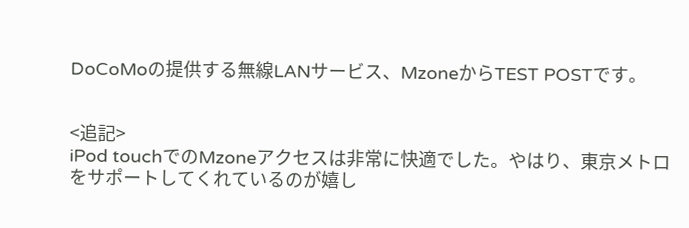DoCoMoの提供する無線LANサービス、MzoneからTEST POSTです。


<追記>
iPod touchでのMzoneアクセスは非常に快適でした。やはり、東京メトロをサポートしてくれているのが嬉し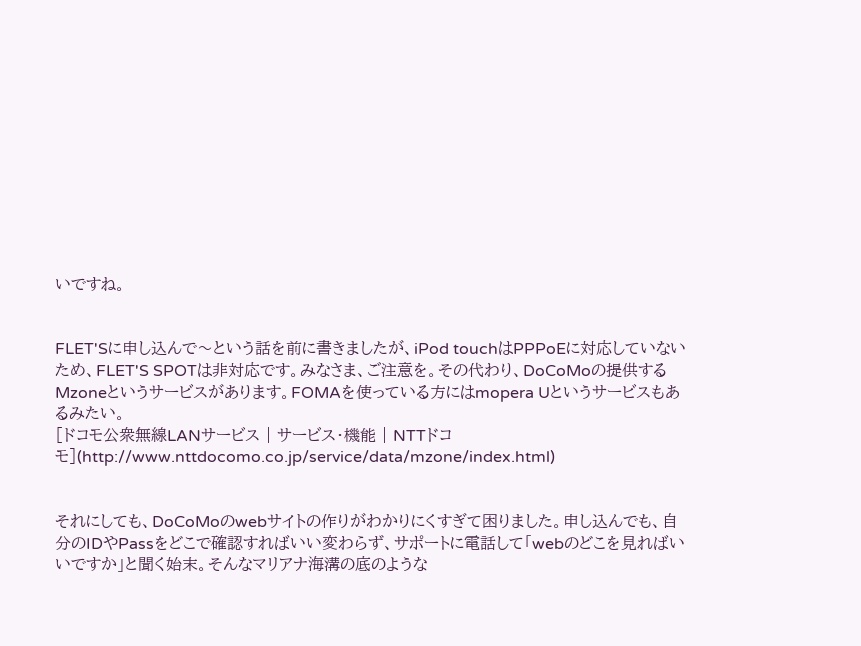いですね。


FLET'Sに申し込んで〜という話を前に書きましたが、iPod touchはPPPoEに対応していないため、FLET'S SPOTは非対応です。みなさま、ご注意を。その代わり、DoCoMoの提供するMzoneというサービスがあります。FOMAを使っている方にはmopera Uというサービスもあるみたい。
[ドコモ公衆無線LANサービス | サービス・機能 | NTTドコモ](http://www.nttdocomo.co.jp/service/data/mzone/index.html)


それにしても、DoCoMoのwebサイトの作りがわかりにくすぎて困りました。申し込んでも、自分のIDやPassをどこで確認すればいい変わらず、サポートに電話して「webのどこを見ればいいですか」と聞く始末。そんなマリアナ海溝の底のような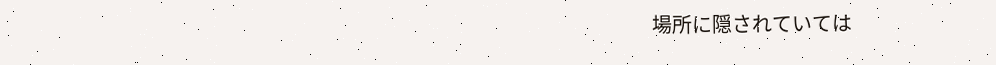場所に隠されていては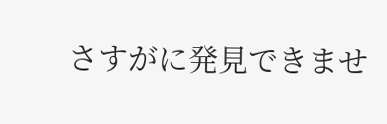さすがに発見できませ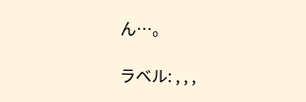ん…。

ラベル: , , ,